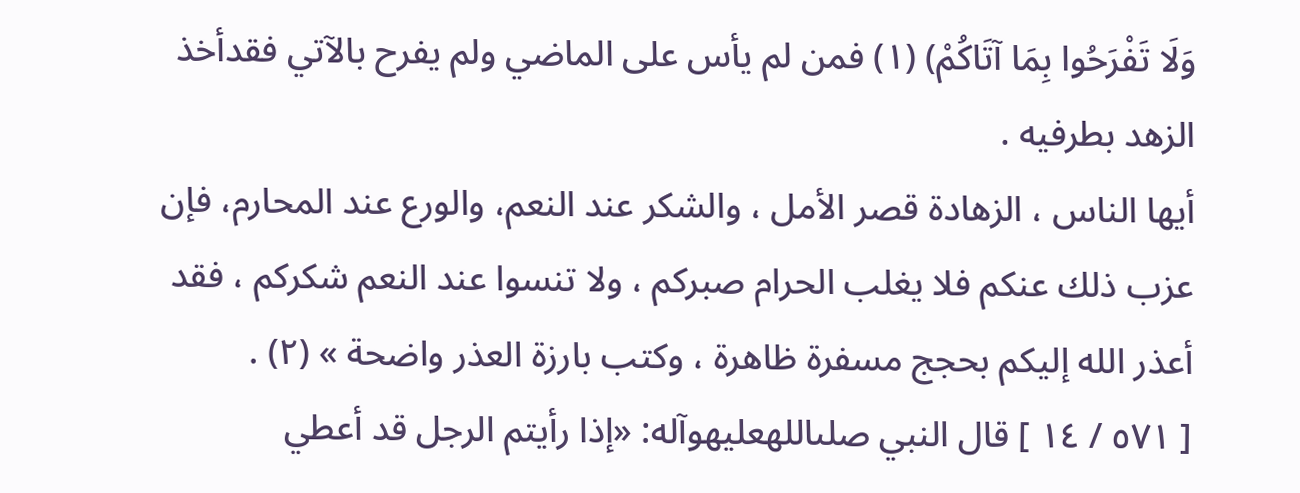وَلَا تَفْرَحُوا بِمَا آتَاكُمْ) (١) فمن لم يأس على الماضي ولم يفرح بالآتي فقدأخذ الزهد بطرفيه .
أيها الناس ، الزهادة قصر الأمل ، والشكر عند النعم، والورع عند المحارم، فإن عزب ذلك عنكم فلا يغلب الحرام صبركم ، ولا تنسوا عند النعم شكركم ، فقد أعذر الله إليكم بحجج مسفرة ظاهرة ، وكتب بارزة العذر واضحة » (٢) .
[ ٥٧١ / ١٤ ] قال النبي صلىاللهعليهوآله: «إذا رأيتم الرجل قد أعطي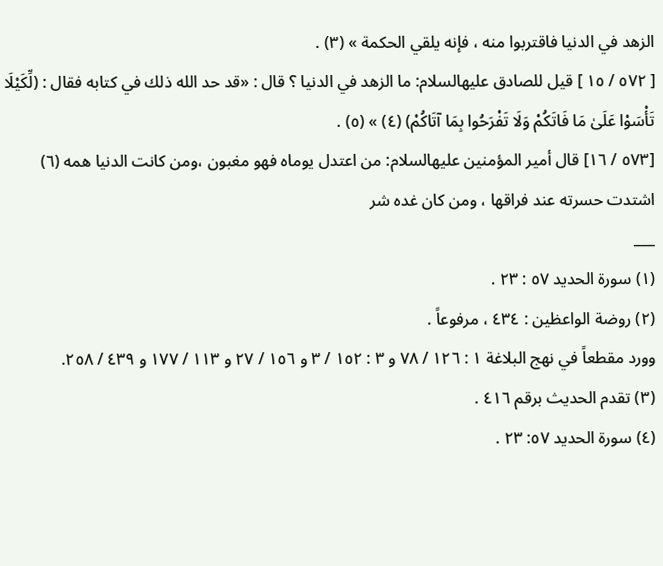الزهد في الدنيا فاقتربوا منه ، فإنه يلقي الحكمة » (٣) .
[ ٥٧٢ / ١٥ ] قيل للصادق عليهالسلام: ما الزهد في الدنيا ؟ قال : «قد حد الله ذلك في كتابه فقال : (لِّكَيْلَا تَأْسَوْا عَلَىٰ مَا فَاتَكُمْ وَلَا تَفْرَحُوا بِمَا آتَاكُمْ) (٤) » (٥) .
[٥٧٣ / ١٦] قال أمير المؤمنين عليهالسلام: من اعتدل يوماه فهو مغبون ،ومن كانت الدنيا همه (٦) اشتدت حسرته عند فراقها ، ومن كان غده شر
___
(١) سورة الحديد ٥٧ : ٢٣ .
(٢) روضة الواعظين : ٤٣٤ ، مرفوعاً .
وورد مقطعاً في نهج البلاغة ١ : ١٢٦ / ٧٨ و ٣ : ١٥٢ / ٣ و ١٥٦ / ٢٧ و ١١٣ / ١٧٧ و ٤٣٩ / ٢٥٨.
(٣) تقدم الحديث برقم ٤١٦ .
(٤) سورة الحديد ٥٧: ٢٣ .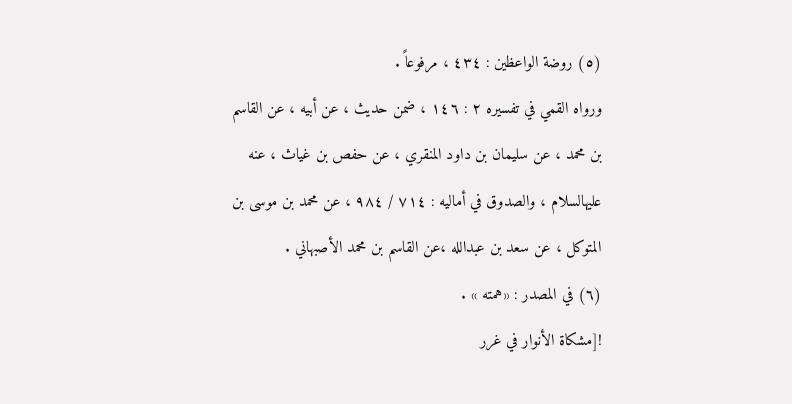(٥) روضة الواعظين : ٤٣٤ ، مرفوعاً .
ورواه القمي في تفسيره ٢ : ١٤٦ ، ضمن حديث ، عن أبيه ، عن القاسم بن محمد ، عن سليمان بن داود المنقري ، عن حفص بن غياث ، عنه عليهالسلام ، والصدوق في أماليه : ٧١٤ / ٩٨٤ ، عن محمد بن موسى بن المتوكل ، عن سعد بن عبدالله ،عن القاسم بن محمد الأصبهاني .
(٦) في المصدر : «همته » .
![مشكاة الأنوار في غرر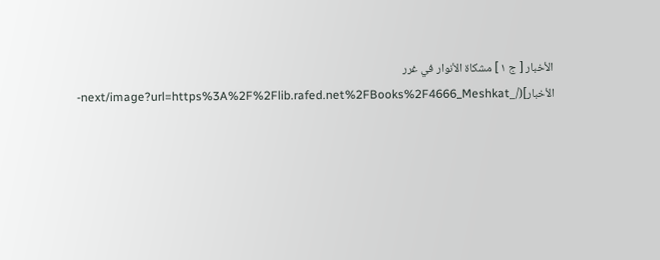الأخبار [ ج ١ ] مشكاة الأنوار في غرر الأخبار](/_next/image?url=https%3A%2F%2Flib.rafed.net%2FBooks%2F4666_Meshkat-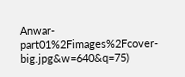Anwar-part01%2Fimages%2Fcover-big.jpg&w=640&q=75)